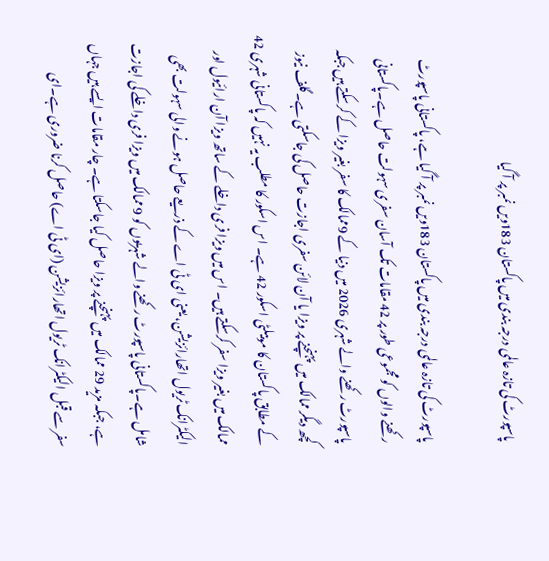پاسپورٹ کی تازہ عالمی درجہ بندی میں پاکستان 183ویں نمبر پر آ گیا

پاسپورٹ کی تازہ عالمی درجہ بندی میں پاکستان 183ویں نمبر پر آ گیا ہے، پاکستانی پاسپورٹ رکھنے والوں کو مجموعی طور پر 42 مقامات تک آسان سفری سہولت حاصل ہے۔پاکستانی پاسپورٹ رکھنے والے شہری 2026 میں دنیا کے 9ممالک کا سفر بغیر ویزا کے کرسکتے ہیں جبکہ کچھ دیگر ممالک میں پہنچنے پر ویزا یا آن لائن سفری اجازت حاصل کی جاسکتی ہے۔گلف نیوز کے مطابق پاکستان کا موبیلٹی اسکور 42 ہے۔ اس اسکور کا مطلب یہ نہیں کہ پاکستانی شہری 42 ممالک میں بغیر ویزا سفر کرسکتے ہیں۔ اس میں ویزا فری داخلے کے ساتھ ویزا آن ارائیول اور الیکٹرانک ٹریول اتھارائزیشن، یعنی ای ٹی اے کے ذریعے حاصل ہونے والی سہولت بھی شامل ہے۔پاکستانی پاسپورٹ رکھنے والے شہریوں کو 9 ممالک میں ویزا فری داخلے کی اجازت ہے، جبکہ مزید 29 ممالک میں پہنچنے پر ویزا حاصل کیا جاسکتا ہے۔ چار مقامات ایسے ہیں جہاں سفر سے قبل الیکٹرانک ٹریول اتھارائزیشن (ای ٹی اے) حاصل کرنا ضروری ہے۔ای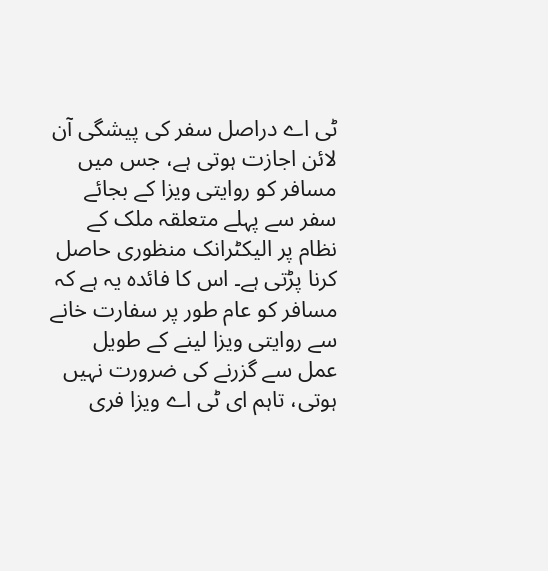ٹی اے دراصل سفر کی پیشگی آن لائن اجازت ہوتی ہے، جس میں مسافر کو روایتی ویزا کے بجائے سفر سے پہلے متعلقہ ملک کے نظام پر الیکٹرانک منظوری حاصل کرنا پڑتی ہے۔ اس کا فائدہ یہ ہے کہ مسافر کو عام طور پر سفارت خانے سے روایتی ویزا لینے کے طویل عمل سے گزرنے کی ضرورت نہیں ہوتی، تاہم ای ٹی اے ویزا فری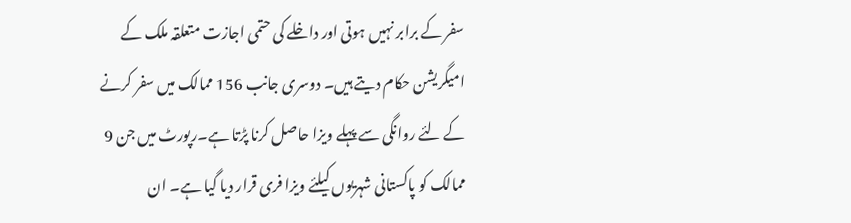سفر کے برابر نہیں ہوتی اور داخلے کی حتمی اجازت متعلقہ ملک کے امیگریشن حکام دیتے ہیں۔ دوسری جانب 156 ممالک میں سفر کرنے کے لئے روانگی سے پہلے ویزا حاصل کرنا پڑتا ہے۔رپورٹ میں جن 9 ممالک کو پاکستانی شہریوں کیلئے ویزا فری قرار دیا گیا ہے۔ ان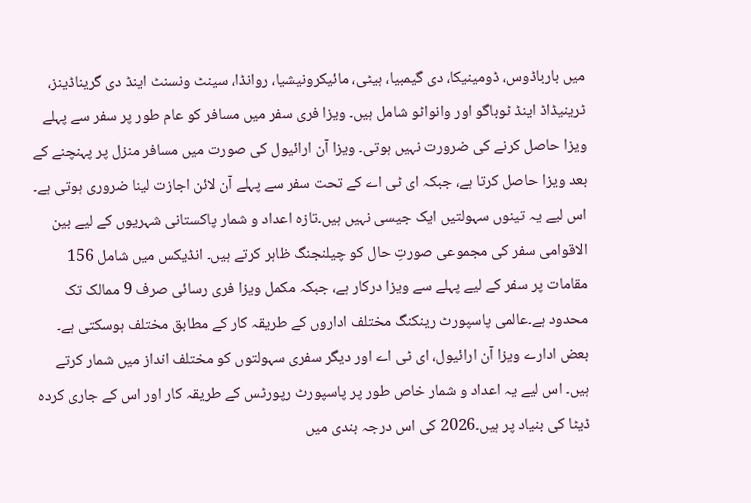میں بارباڈوس، ڈومینیکا، دی گیمبیا، ہیٹی، مائیکرونیشیا، روانڈا، سینٹ ونسنٹ اینڈ دی گریناڈینز، ٹرینیڈاڈ اینڈ ٹوباگو اور وانواٹو شامل ہیں۔ ویزا فری سفر میں مسافر کو عام طور پر سفر سے پہلے ویزا حاصل کرنے کی ضرورت نہیں ہوتی۔ ویزا آن ارائیول کی صورت میں مسافر منزل پر پہنچنے کے بعد ویزا حاصل کرتا ہے، جبکہ ای ٹی اے کے تحت سفر سے پہلے آن لائن اجازت لینا ضروری ہوتی ہے۔ اس لیے یہ تینوں سہولتیں ایک جیسی نہیں ہیں۔تازہ اعداد و شمار پاکستانی شہریوں کے لیے بین الاقوامی سفر کی مجموعی صورتِ حال کو چیلنجنگ ظاہر کرتے ہیں۔ انڈیکس میں شامل 156 مقامات پر سفر کے لیے پہلے سے ویزا درکار ہے، جبکہ مکمل ویزا فری رسائی صرف 9 ممالک تک محدود ہے۔عالمی پاسپورٹ رینکنگ مختلف اداروں کے طریقہ کار کے مطابق مختلف ہوسکتی ہے۔ بعض ادارے ویزا آن ارائیول، ای ٹی اے اور دیگر سفری سہولتوں کو مختلف انداز میں شمار کرتے ہیں۔ اس لیے یہ اعداد و شمار خاص طور پر پاسپورٹ رپورٹس کے طریقہ کار اور اس کے جاری کردہ ڈیٹا کی بنیاد پر ہیں۔2026 کی اس درجہ بندی میں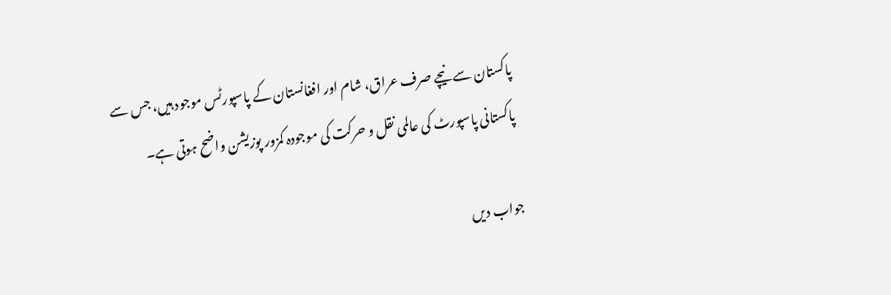پاکستان سے نیچے صرف عراق، شام اور افغانستان کے پاسپورٹس موجود ہیں، جس سے پاکستانی پاسپورٹ کی عالمی نقل و حرکت کی موجودہ کمزور پوزیشن واضح ہوتی ہے۔

جواب دیں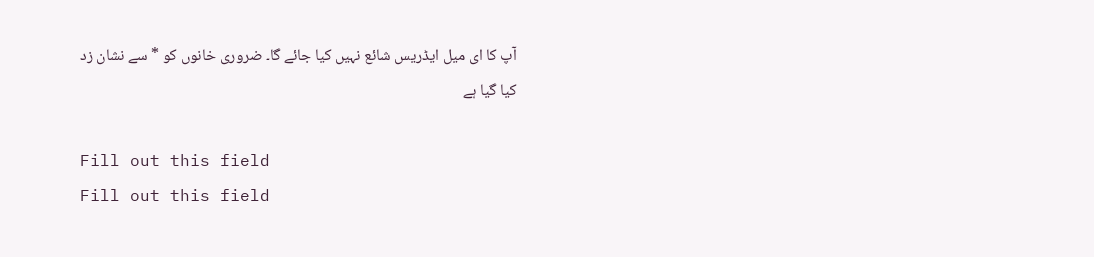آپ کا ای میل ایڈریس شائع نہیں کیا جائے گا۔ ضروری خانوں کو * سے نشان زد کیا گیا ہے

Fill out this field
Fill out this field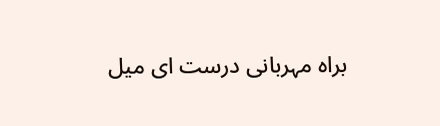براہ مہربانی درست ای میل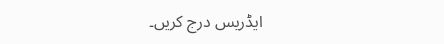ایڈریس درج کریں۔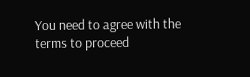You need to agree with the terms to proceed